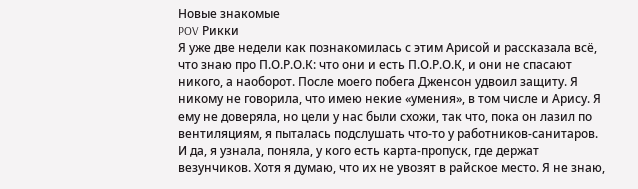Новые знакомые
POV Рикки
Я уже две недели как познакомилась с этим Арисой и рассказала всё, что знаю про П.О.Р.О.К: что они и есть П.О.Р.О.К, и они не спасают никого, а наоборот. После моего побега Дженсон удвоил защиту. Я никому не говорила, что имею некие «умения», в том числе и Арису. Я ему не доверяла, но цели у нас были схожи, так что, пока он лазил по вентиляциям, я пыталась подслушать что-то у работников-санитаров. И да, я узнала, поняла, у кого есть карта-пропуск, где держат везунчиков. Хотя я думаю, что их не увозят в райское место. Я не знаю,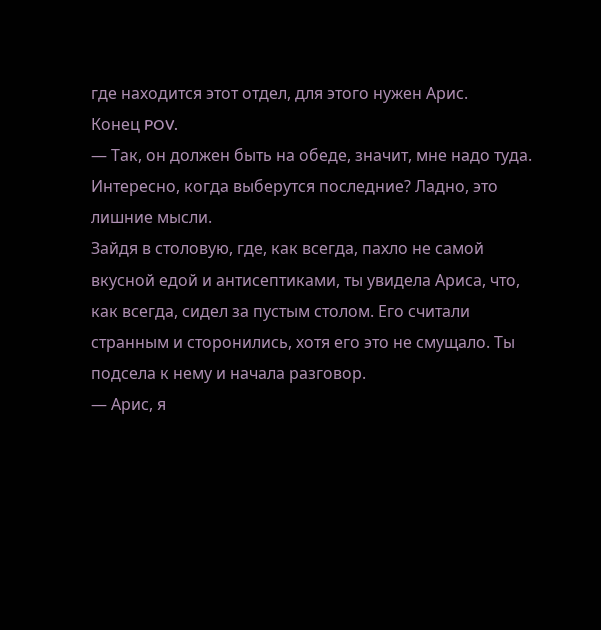где находится этот отдел, для этого нужен Арис.
Конец POV.
— Так, он должен быть на обеде, значит, мне надо туда. Интересно, когда выберутся последние? Ладно, это лишние мысли.
Зайдя в столовую, где, как всегда, пахло не самой вкусной едой и антисептиками, ты увидела Ариса, что, как всегда, сидел за пустым столом. Его считали странным и сторонились, хотя его это не смущало. Ты подсела к нему и начала разговор.
— Арис, я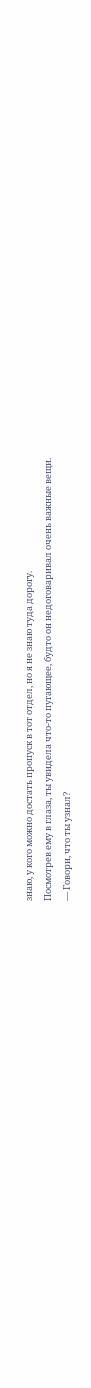знаю, у кого можно достать пропуск в тот отдел, но я не знаю туда дорогу.
Посмотрев ему в глаза, ты увидела что-то пугающее, будто он недоговаривал очень важные вещи.
— Говори, что ты узнал?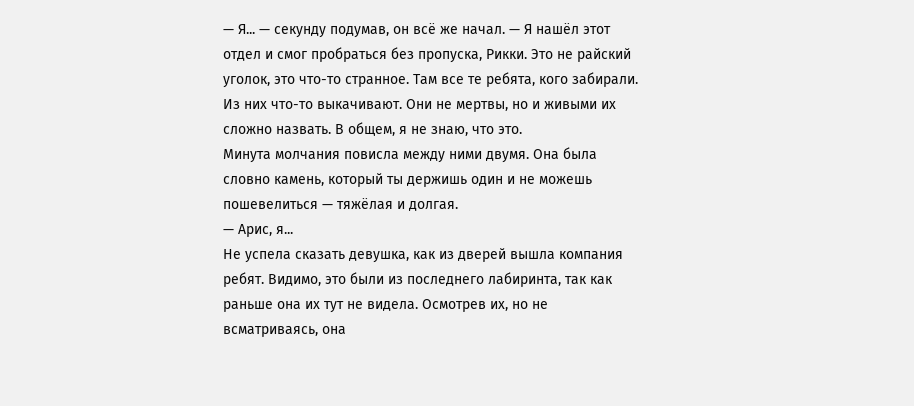— Я... — секунду подумав, он всё же начал. — Я нашёл этот отдел и смог пробраться без пропуска, Рикки. Это не райский уголок, это что-то странное. Там все те ребята, кого забирали. Из них что-то выкачивают. Они не мертвы, но и живыми их сложно назвать. В общем, я не знаю, что это.
Минута молчания повисла между ними двумя. Она была словно камень, который ты держишь один и не можешь пошевелиться — тяжёлая и долгая.
— Арис, я...
Не успела сказать девушка, как из дверей вышла компания ребят. Видимо, это были из последнего лабиринта, так как раньше она их тут не видела. Осмотрев их, но не всматриваясь, она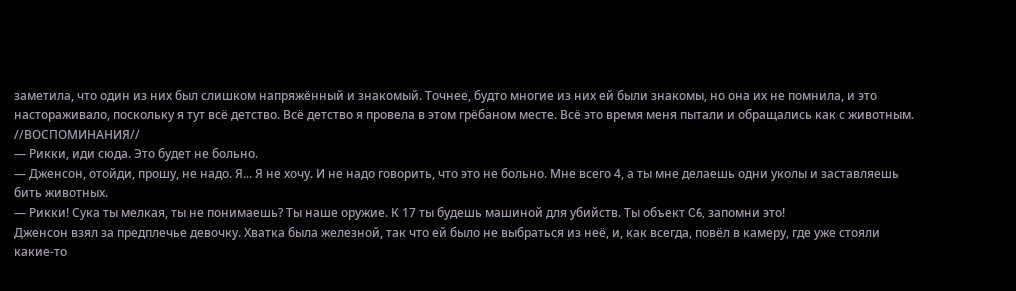заметила, что один из них был слишком напряжённый и знакомый. Точнее, будто многие из них ей были знакомы, но она их не помнила, и это настораживало, поскольку я тут всё детство. Всё детство я провела в этом грёбаном месте. Всё это время меня пытали и обращались как с животным.
//ВОСПОМИНАНИЯ//
— Рикки, иди сюда. Это будет не больно.
— Дженсон, отойди, прошу, не надо. Я... Я не хочу. И не надо говорить, что это не больно. Мне всего 4, а ты мне делаешь одни уколы и заставляешь бить животных.
— Рикки! Сука ты мелкая, ты не понимаешь? Ты наше оружие. К 17 ты будешь машиной для убийств. Ты объект C6, запомни это!
Дженсон взял за предплечье девочку. Хватка была железной, так что ей было не выбраться из неё, и, как всегда, повёл в камеру, где уже стояли какие-то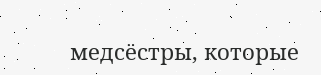медсёстры, которые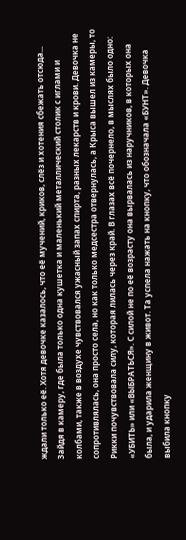ждали только её. Хотя девочке казалось, что её мучений, криков, слёз и хотения сбежать отсюда...
Зайдя в камеру, где была только одна кушетка и маленький металлический столик с иглами и колбами, также в воздухе чувствовался ужасный запах спирта, разных лекарств и крови. Девочка не сопротивлялась, она просто села, но как только медсестра отвернулась, а Крыса вышел из камеры, то Рикки почувствовала силу, которая лилась через край. В глазах всё почернело, в мыслях было одно: «УБИТЬ» или «ВЫБРАТЬСЯ». С силой не по её возрасту она вырвалась из наручников, в которых она была, и ударила женщину в живот. Та успела нажать на кнопку, что обозначала «БУНТ». Девочка выбила кнопку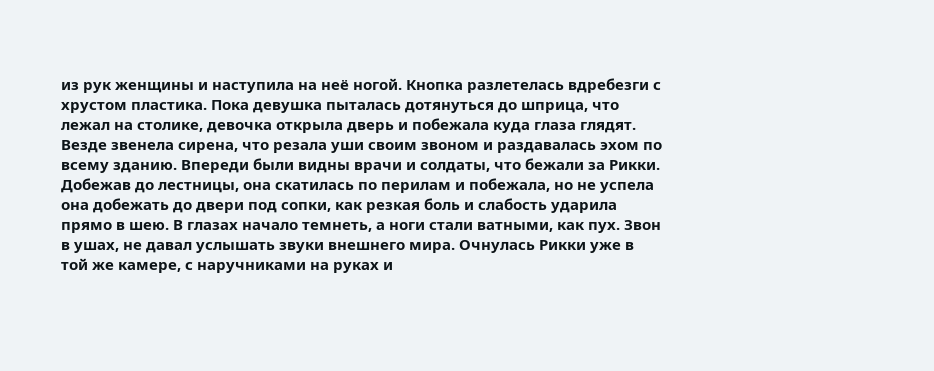из рук женщины и наступила на неё ногой. Кнопка разлетелась вдребезги с хрустом пластика. Пока девушка пыталась дотянуться до шприца, что лежал на столике, девочка открыла дверь и побежала куда глаза глядят. Везде звенела сирена, что резала уши своим звоном и раздавалась эхом по всему зданию. Впереди были видны врачи и солдаты, что бежали за Рикки. Добежав до лестницы, она скатилась по перилам и побежала, но не успела она добежать до двери под сопки, как резкая боль и слабость ударила прямо в шею. В глазах начало темнеть, а ноги стали ватными, как пух. Звон в ушах, не давал услышать звуки внешнего мира. Очнулась Рикки уже в той же камере, с наручниками на руках и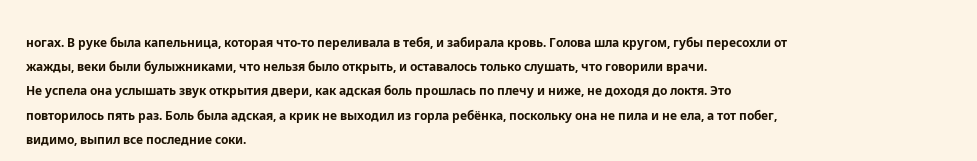ногах. В руке была капельница, которая что-то переливала в тебя, и забирала кровь. Голова шла кругом, губы пересохли от жажды, веки были булыжниками, что нельзя было открыть, и оставалось только слушать, что говорили врачи.
Не успела она услышать звук открытия двери, как адская боль прошлась по плечу и ниже, не доходя до локтя. Это повторилось пять раз. Боль была адская, а крик не выходил из горла ребёнка, поскольку она не пила и не ела, а тот побег, видимо, выпил все последние соки.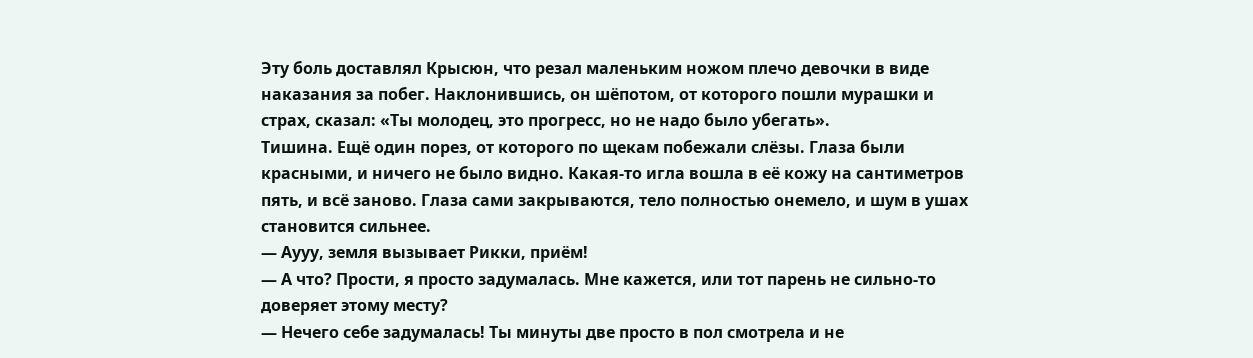Эту боль доставлял Крысюн, что резал маленьким ножом плечо девочки в виде наказания за побег. Наклонившись, он шёпотом, от которого пошли мурашки и страх, сказал: «Ты молодец, это прогресс, но не надо было убегать».
Тишина. Ещё один порез, от которого по щекам побежали слёзы. Глаза были красными, и ничего не было видно. Какая-то игла вошла в её кожу на сантиметров пять, и всё заново. Глаза сами закрываются, тело полностью онемело, и шум в ушах становится сильнее.
— Аууу, земля вызывает Рикки, приём!
— А что? Прости, я просто задумалась. Мне кажется, или тот парень не сильно-то доверяет этому месту?
— Нечего себе задумалась! Ты минуты две просто в пол смотрела и не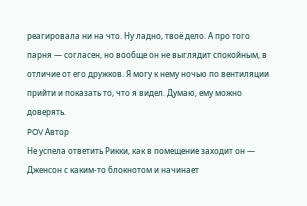реагировала ни на что. Ну ладно, твоё дело. А про того парня — согласен, но вообще он не выглядит спокойным, в отличие от его дружков. Я могу к нему ночью по вентиляции прийти и показать то, что я видел. Думаю, ему можно доверять.
POV Автор
Не успела ответить Рикки, как в помещение заходит он — Дженсон с каким-то блокнотом и начинает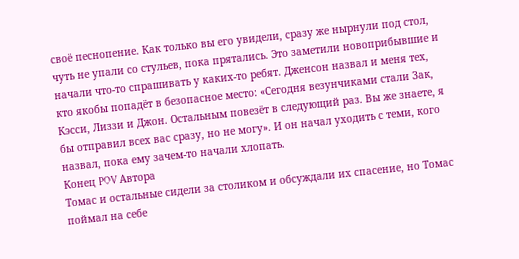своё песнопение. Как только вы его увидели, сразу же нырнули под стол, чуть не упали со стульев, пока прятались. Это заметили новоприбывшие и начали что-то спрашивать у каких-то ребят. Дженсон назвал и меня тех, кто якобы попадёт в безопасное место: «Сегодня везунчиками стали Зак, Кэсси, Лиззи и Джон. Остальным повезёт в следующий раз. Вы же знаете, я бы отправил всех вас сразу, но не могу». И он начал уходить с теми, кого назвал, пока ему зачем-то начали хлопать.
Конец POV Автора
Томас и остальные сидели за столиком и обсуждали их спасение, но Томас поймал на себе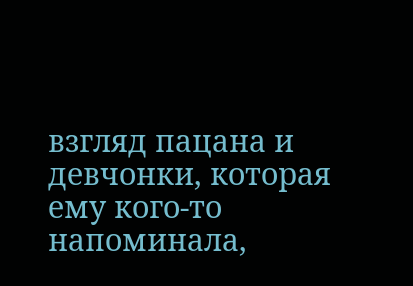взгляд пацана и девчонки, которая ему кого-то напоминала,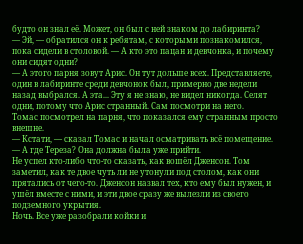будто он знал её. Может, он был с ней знаком до лабиринта?
— Эй, — обратился он к ребятам, с которыми познакомился, пока сидели в столовой. — А кто это пацан и девчонка, и почему они сидят одни?
— А этого парня зовут Арис. Он тут дольше всех. Представляете, один в лабиринте среди девчонок был, примерно две недели назад выбрался. А эта... Эту я не знаю, не видел никогда. Селят одни, потому что Арис странный. Сам посмотри на него.
Томас посмотрел на парня, что показался ему странным просто внешне.
— Кстати, — сказал Томас и начал осматривать всё помещение. — А где Тереза? Она должна была уже прийти.
Не успел кто-либо что-то сказать, как вошёл Дженсон. Том заметил, как те двое чуть ли не утонули под столом, как они прятались от чего-то. Дженсон назвал тех, кто ему был нужен, и ушёл вместе с ними, и эти двое сразу же вылезли из своего подземного укрытия.
Ночь. Все уже разобрали койки и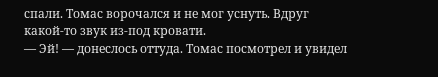спали. Томас ворочался и не мог уснуть. Вдруг какой-то звук из-под кровати.
— Эй! — донеслось оттуда. Томас посмотрел и увидел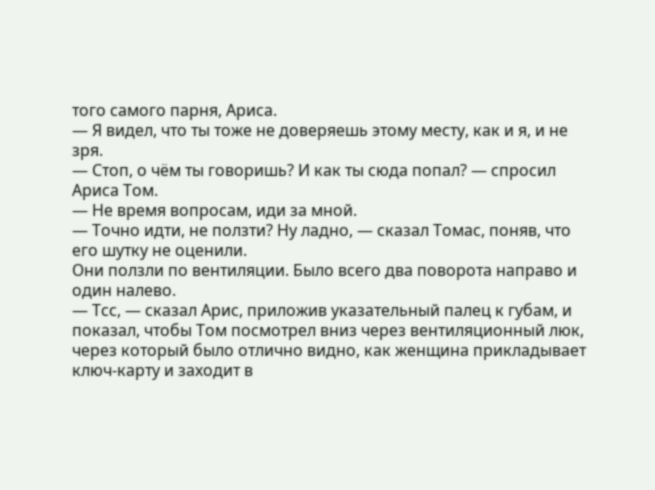того самого парня, Ариса.
— Я видел, что ты тоже не доверяешь этому месту, как и я, и не зря.
— Стоп, о чём ты говоришь? И как ты сюда попал? — спросил Ариса Том.
— Не время вопросам, иди за мной.
— Точно идти, не ползти? Ну ладно, — сказал Томас, поняв, что его шутку не оценили.
Они ползли по вентиляции. Было всего два поворота направо и один налево.
— Тсс, — сказал Арис, приложив указательный палец к губам, и показал, чтобы Том посмотрел вниз через вентиляционный люк, через который было отлично видно, как женщина прикладывает ключ-карту и заходит в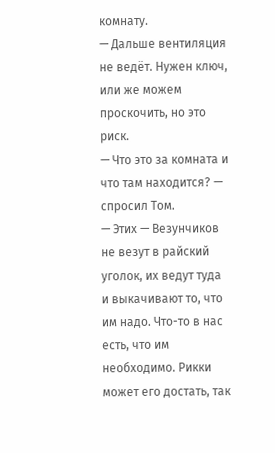комнату.
— Дальше вентиляция не ведёт. Нужен ключ, или же можем проскочить, но это риск.
— Что это за комната и что там находится? — спросил Том.
— Этих — Везунчиков не везут в райский уголок, их ведут туда и выкачивают то, что им надо. Что-то в нас есть, что им необходимо. Рикки может его достать, так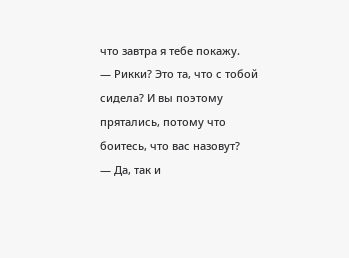что завтра я тебе покажу.
— Рикки? Это та, что с тобой сидела? И вы поэтому прятались, потому что боитесь, что вас назовут?
— Да, так и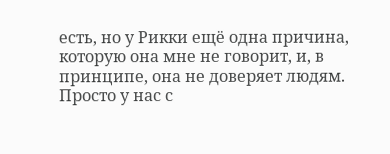есть, но у Рикки ещё одна причина, которую она мне не говорит, и, в принципе, она не доверяет людям. Просто у нас с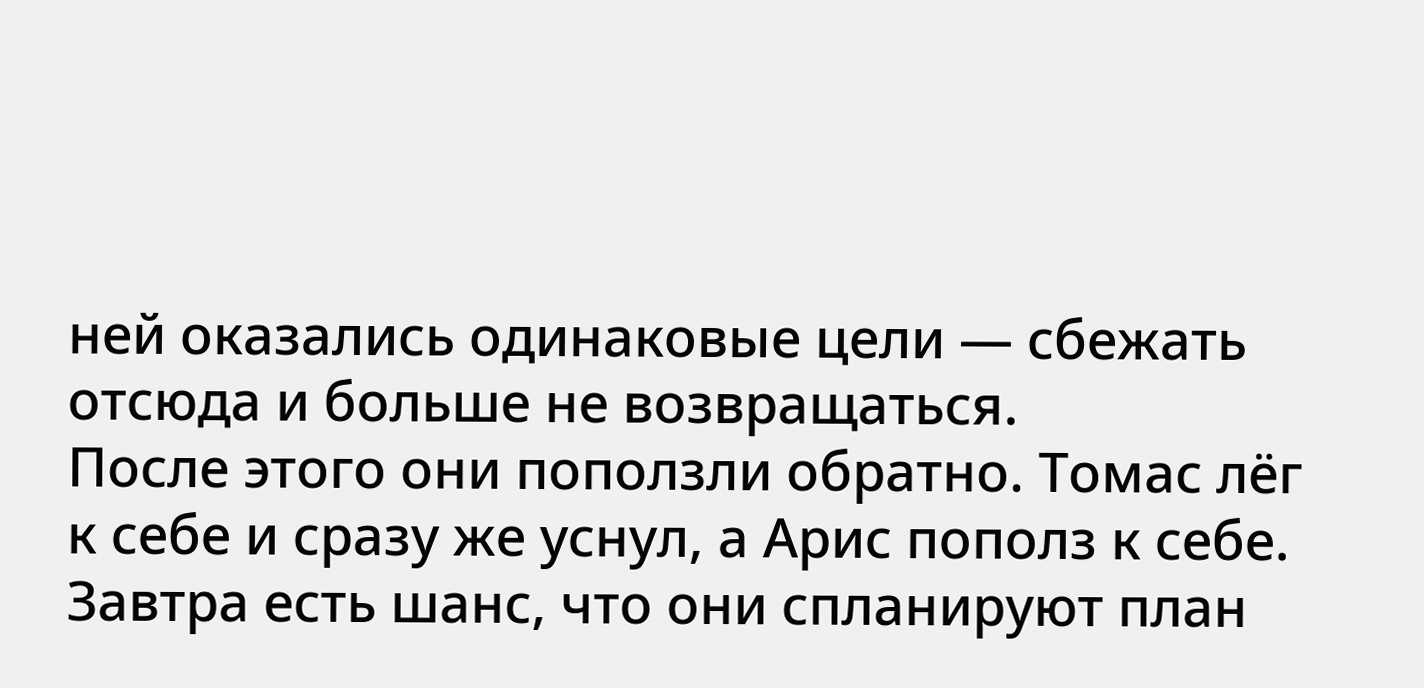ней оказались одинаковые цели — сбежать отсюда и больше не возвращаться.
После этого они поползли обратно. Томас лёг к себе и сразу же уснул, а Арис пополз к себе. Завтра есть шанс, что они спланируют план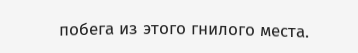побега из этого гнилого места.